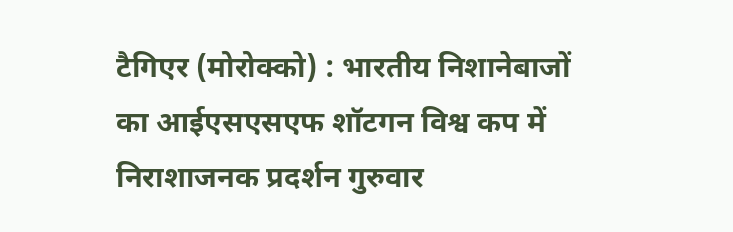टैगिएर (मोरोक्को) : भारतीय निशानेबाजों का आईएसएसएफ शॉटगन विश्व कप में निराशाजनक प्रदर्शन गुरुवार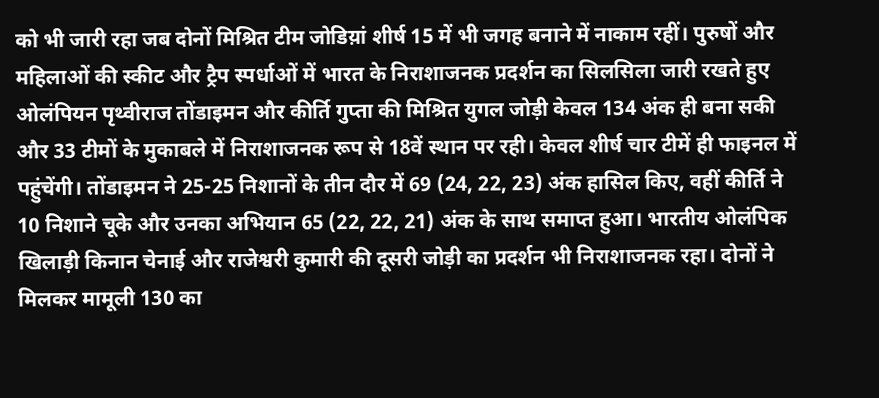को भी जारी रहा जब दोनों मिश्रित टीम जोडिय़ां शीर्ष 15 में भी जगह बनाने में नाकाम रहीं। पुरुषों और महिलाओं की स्कीट और ट्रैप स्पर्धाओं में भारत के निराशाजनक प्रदर्शन का सिलसिला जारी रखते हुए ओलंपियन पृथ्वीराज तोंडाइमन और कीर्ति गुप्ता की मिश्रित युगल जोड़ी केवल 134 अंक ही बना सकी और 33 टीमों के मुकाबले में निराशाजनक रूप से 18वें स्थान पर रही। केवल शीर्ष चार टीमें ही फाइनल में पहुंचेंगी। तोंडाइमन ने 25-25 निशानों के तीन दौर में 69 (24, 22, 23) अंक हासिल किए, वहीं कीर्ति ने 10 निशाने चूके और उनका अभियान 65 (22, 22, 21) अंक के साथ समाप्त हुआ। भारतीय ओलंपिक खिलाड़ी किनान चेनाई और राजेश्वरी कुमारी की दूसरी जोड़ी का प्रदर्शन भी निराशाजनक रहा। दोनों ने मिलकर मामूली 130 का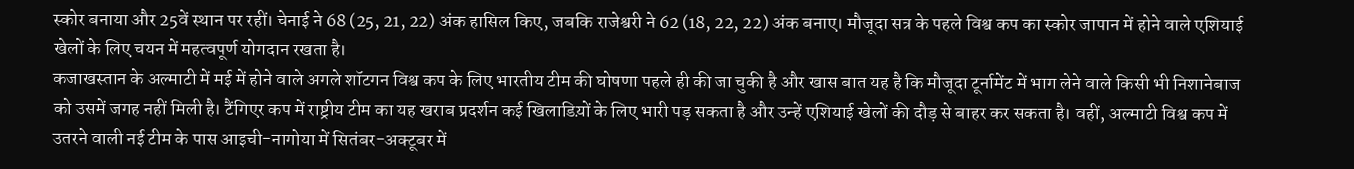स्कोर बनाया और 25वें स्थान पर रहीं। चेनाई ने 68 (25, 21, 22) अंक हासिल किए, जबकि राजेश्वरी ने 62 (18, 22, 22) अंक बनाए। मौजूदा सत्र के पहले विश्व कप का स्कोर जापान में होने वाले एशियाई खेलों के लिए चयन में महत्वपूर्ण योगदान रखता है।
कजाखस्तान के अल्माटी में मई में होने वाले अगले शॉटगन विश्व कप के लिए भारतीय टीम की घोषणा पहले ही की जा चुकी है और खास बात यह है कि मौजूदा टूर्नामेंट में भाग लेने वाले किसी भी निशानेबाज को उसमें जगह नहीं मिली है। टैंगिएर कप में राष्ट्रीय टीम का यह खराब प्रदर्शन कई खिलाडिय़ों के लिए भारी पड़ सकता है और उन्हें एशियाई खेलों की दौड़ से बाहर कर सकता है। वहीं, अल्माटी विश्व कप में उतरने वाली नई टीम के पास आइची-नागोया में सितंबर-अक्टूबर में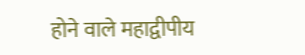होने वाले महाद्वीपीय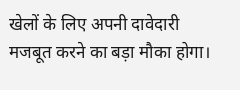खेलों के लिए अपनी दावेदारी मजबूत करने का बड़ा मौका होगा।